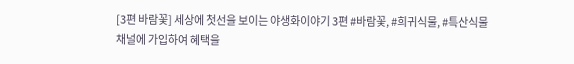[3편 바람꽃] 세상에 첫선을 보이는 야생화이야기 3편 #바람꽃, #희귀식물, #특산식물
채널에 가입하여 혜택을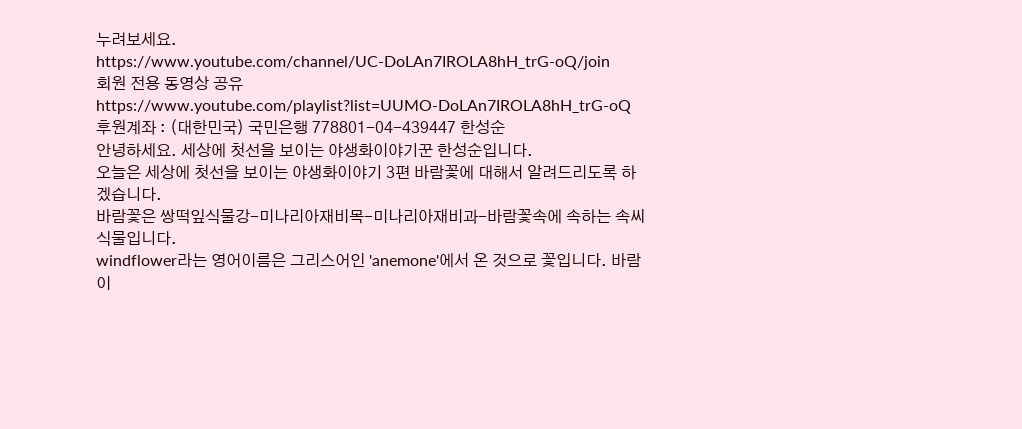누려보세요.
https://www.youtube.com/channel/UC-DoLAn7IROLA8hH_trG-oQ/join
회원 전용 동영상 공유
https://www.youtube.com/playlist?list=UUMO-DoLAn7IROLA8hH_trG-oQ
후원계좌 : (대한민국) 국민은행 778801-04-439447 한성순
안녕하세요. 세상에 첫선을 보이는 야생화이야기꾼 한성순입니다.
오늘은 세상에 첫선을 보이는 야생화이야기 3편 바람꽃에 대해서 알려드리도록 하겠습니다.
바람꽃은 쌍떡잎식물강-미나리아재비목-미나리아재비과-바람꽃속에 속하는 속씨식물입니다.
windflower라는 영어이름은 그리스어인 'anemone'에서 온 것으로 꽃입니다. 바람이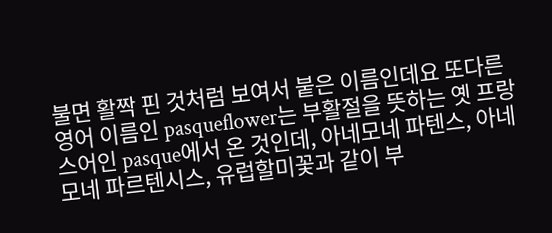불면 활짝 핀 것처럼 보여서 붙은 이름인데요 또다른 영어 이름인 pasqueflower는 부활절을 뜻하는 옛 프랑스어인 pasque에서 온 것인데, 아네모네 파텐스, 아네모네 파르텐시스, 유럽할미꽃과 같이 부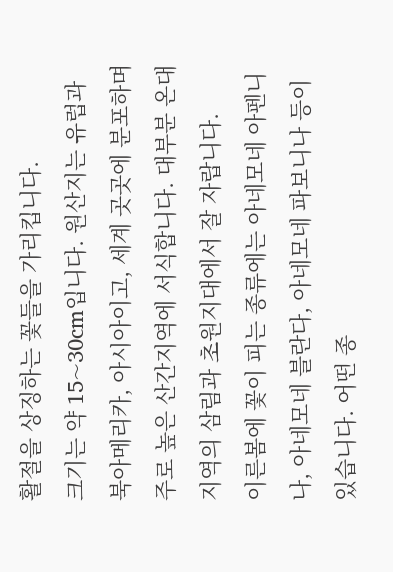활절을 상징하는 꽃들을 가리킵니다.
크기는 약 15~30cm입니다. 원산지는 유럽과 북아메리카, 아시아이고, 세계 곳곳에 분포하며 주로 높은 산간지역에 서식합니다. 대부분 온대지역의 삼림과 초원지대에서 잘 자랍니다.
이른봄에 꽃이 피는 종류에는 아네모네 아펜니나, 아네모네 블란다, 아네모네 파보니나 등이 있습니다. 어떤 종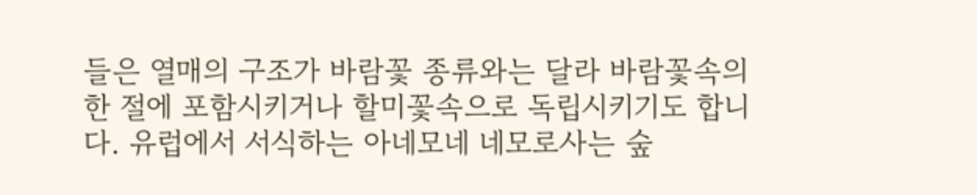들은 열매의 구조가 바람꽃 종류와는 달라 바람꽃속의 한 절에 포함시키거나 할미꽃속으로 독립시키기도 합니다. 유럽에서 서식하는 아네모네 네모로사는 숲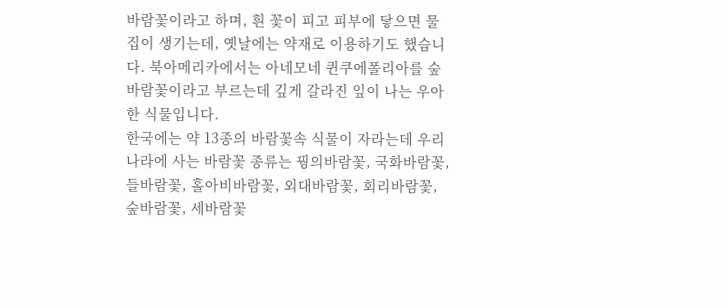바람꽃이라고 하며, 흰 꽃이 피고 피부에 닿으면 물집이 생기는데, 옛날에는 약재로 이용하기도 했습니다. 북아메리카에서는 아네모네 퀸쿠에폴리아를 숲바람꽃이라고 부르는데 깊게 갈라진 잎이 나는 우아한 식물입니다.
한국에는 약 13종의 바람꽃속 식물이 자라는데 우리나라에 사는 바람꽃 종류는 꿩의바람꽃, 국화바람꽃, 들바람꽃, 홀아비바람꽃, 외대바람꽃, 회리바람꽃, 숲바람꽃, 세바람꽃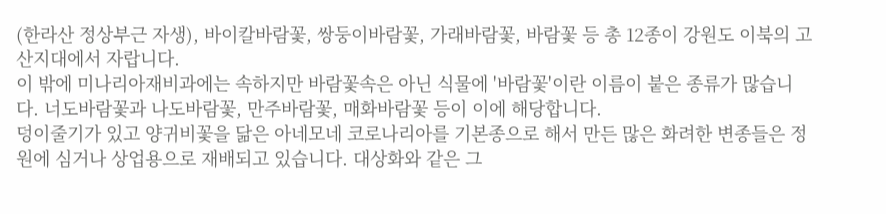(한라산 정상부근 자생), 바이칼바람꽃, 쌍둥이바람꽃, 가래바람꽃, 바람꽃 등 총 12종이 강원도 이북의 고산지대에서 자랍니다.
이 밖에 미나리아재비과에는 속하지만 바람꽃속은 아닌 식물에 '바람꽃'이란 이름이 붙은 종류가 많습니다. 너도바람꽃과 나도바람꽃, 만주바람꽃, 매화바람꽃 등이 이에 해당합니다.
덩이줄기가 있고 양귀비꽃을 닮은 아네모네 코로나리아를 기본종으로 해서 만든 많은 화려한 변종들은 정원에 심거나 상업용으로 재배되고 있습니다. 대상화와 같은 그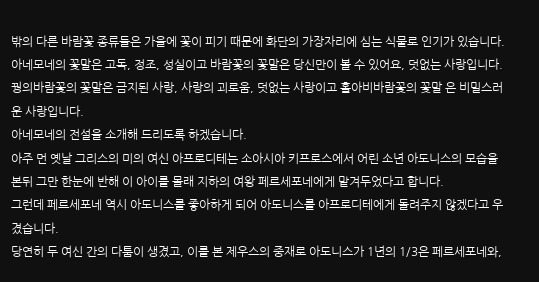밖의 다른 바람꽃 종류들은 가을에 꽃이 피기 때문에 화단의 가장자리에 심는 식물로 인기가 있습니다.
아네모네의 꽃말은 고독, 정조, 성실이고 바람꽃의 꽃말은 당신만이 볼 수 있어요, 덧없는 사랑입니다.
꿩의바람꽃의 꽃말은 금지된 사랑, 사랑의 괴로움, 덧없는 사랑이고 홀아비바람꽃의 꽃말 은 비밀스러운 사랑입니다.
아네모네의 전설을 소개해 드리도록 하겠습니다.
아주 먼 옛날 그리스의 미의 여신 아프로디테는 소아시아 키프로스에서 어린 소년 아도니스의 모습을 본뒤 그만 한눈에 반해 이 아이를 몰래 지하의 여왕 페르세포네에게 맡겨두었다고 합니다.
그런데 페르세포네 역시 아도니스를 좋아하게 되어 아도니스를 아프로디테에게 돌려주지 않겠다고 우겼습니다.
당연히 두 여신 간의 다툼이 생겼고, 이를 본 제우스의 중재로 아도니스가 1년의 1/3은 페르세포네와,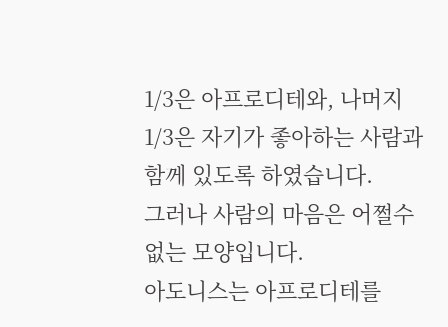1/3은 아프로디테와, 나머지 1/3은 자기가 좋아하는 사람과 함께 있도록 하였습니다.
그러나 사람의 마음은 어쩔수 없는 모양입니다.
아도니스는 아프로디테를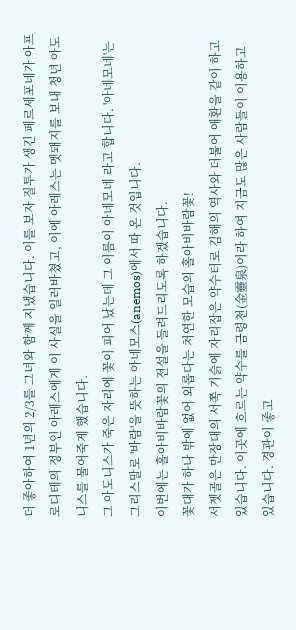더 좋아하여 1년의 2/3를 그녀와 함께 지냈습니다. 이를 보자 질투가 생긴 페르세포네가 아프로디테의 정부인 아레스에게 이 사실을 일러바쳤고, 이에 아레스는 멧돼지를 보내 청년 아도니스를 물어죽게 했습니다.
그 아도니스가 죽은 자리에 꽃이 피어 났는데 그 이름이 아네모네 라고 합니다. '아네모네'는 그리스말로 '바람'을 뜻하는 아네모스(anemos)에서 따 온 것입니다.
이번에는 홀아비바람꽃의 전설을 들려드리도록 하겠습니다.
꽃대가 하나 밖에 없어 외롭다는 처연한 모습의 홀아비바람꽃!
서젯골은 만장대의 서쪽 기슭에 자리잡은 약수터로 김해의 역사와 더불어 애환을 같이 하고 있습니다. 이곳에 흐르는 약수를 금령천(金靈泉)이라 하여 지금도 많은 사람들이 이용하고 있습니다. 경관이 좋고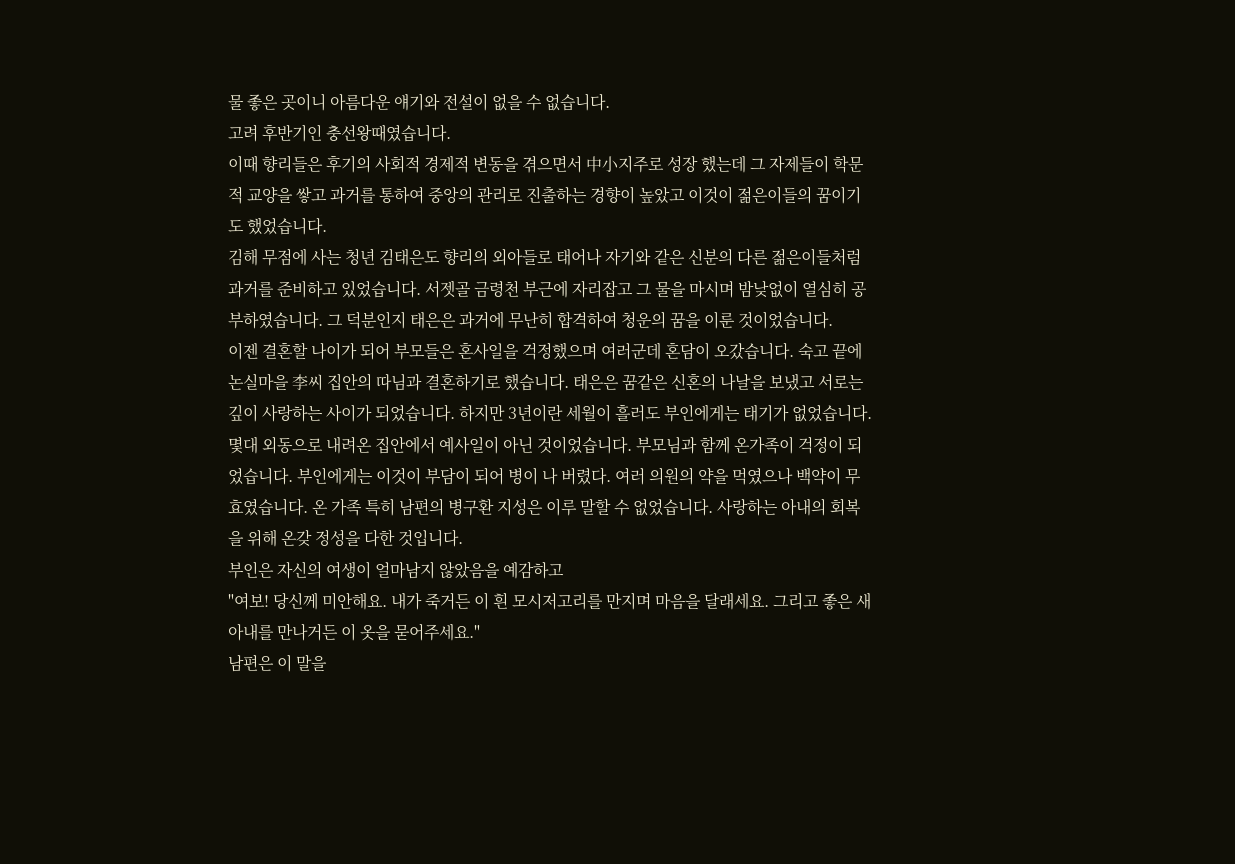물 좋은 곳이니 아름다운 얘기와 전설이 없을 수 없습니다.
고려 후반기인 충선왕때였습니다.
이때 향리들은 후기의 사회적 경제적 변동을 겪으면서 中小지주로 성장 했는데 그 자제들이 학문적 교양을 쌓고 과거를 통하여 중앙의 관리로 진출하는 경향이 높았고 이것이 젊은이들의 꿈이기도 했었습니다.
김해 무점에 사는 청년 김태은도 향리의 외아들로 태어나 자기와 같은 신분의 다른 젊은이들처럼 과거를 준비하고 있었습니다. 서젯골 금령천 부근에 자리잡고 그 물을 마시며 밤낮없이 열심히 공부하였습니다. 그 덕분인지 태은은 과거에 무난히 합격하여 청운의 꿈을 이룬 것이었습니다.
이젠 결혼할 나이가 되어 부모들은 혼사일을 걱정했으며 여러군데 혼담이 오갔습니다. 숙고 끝에 논실마을 李씨 집안의 따님과 결혼하기로 했습니다. 태은은 꿈같은 신혼의 나날을 보냈고 서로는 깊이 사랑하는 사이가 되었습니다. 하지만 3년이란 세월이 흘러도 부인에게는 태기가 없었습니다.
몇대 외동으로 내려온 집안에서 예사일이 아닌 것이었습니다. 부모님과 함께 온가족이 걱정이 되었습니다. 부인에게는 이것이 부담이 되어 병이 나 버렸다. 여러 의원의 약을 먹였으나 백약이 무효였습니다. 온 가족 특히 남편의 병구환 지성은 이루 말할 수 없었습니다. 사랑하는 아내의 회복을 위해 온갖 정성을 다한 것입니다.
부인은 자신의 여생이 얼마남지 않았음을 예감하고
"여보! 당신께 미안해요. 내가 죽거든 이 흰 모시저고리를 만지며 마음을 달래세요. 그리고 좋은 새 아내를 만나거든 이 옷을 묻어주세요."
남편은 이 말을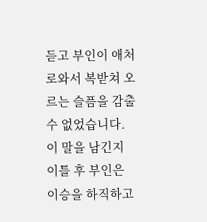듣고 부인이 애처로와서 복받쳐 오르는 슬픔을 감출 수 없었습니다.
이 말을 남긴지 이틀 후 부인은 이승을 하직하고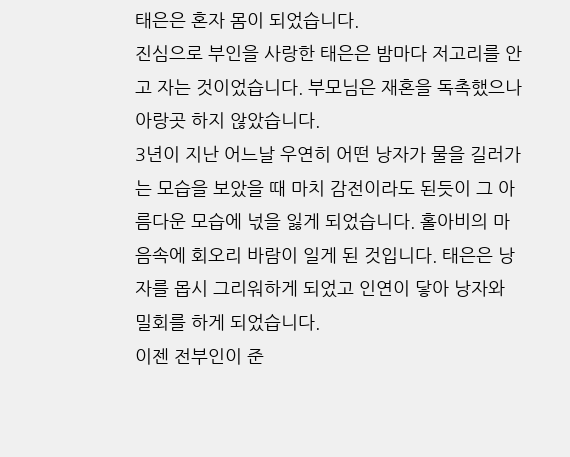태은은 혼자 몸이 되었습니다.
진심으로 부인을 사랑한 태은은 밤마다 저고리를 안고 자는 것이었습니다. 부모님은 재혼을 독촉했으나 아랑곳 하지 않았습니다.
3년이 지난 어느날 우연히 어떤 낭자가 물을 길러가는 모습을 보았을 때 마치 감전이라도 된듯이 그 아름다운 모습에 넋을 잃게 되었습니다. 홀아비의 마음속에 회오리 바람이 일게 된 것입니다. 태은은 낭자를 몹시 그리워하게 되었고 인연이 닿아 낭자와 밀회를 하게 되었습니다.
이젠 전부인이 준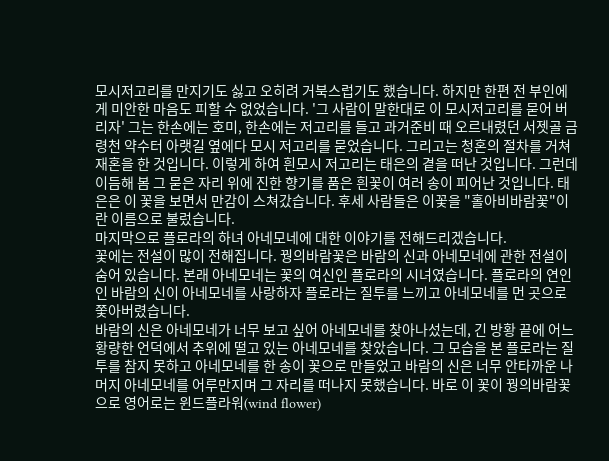모시저고리를 만지기도 싫고 오히려 거북스럽기도 했습니다. 하지만 한편 전 부인에게 미안한 마음도 피할 수 없었습니다. '그 사람이 말한대로 이 모시저고리를 묻어 버리자' 그는 한손에는 호미, 한손에는 저고리를 들고 과거준비 때 오르내렸던 서젯골 금령천 약수터 아랫길 옆에다 모시 저고리를 묻었습니다. 그리고는 청혼의 절차를 거쳐 재혼을 한 것입니다. 이렇게 하여 흰모시 저고리는 태은의 곁을 떠난 것입니다. 그런데 이듬해 봄 그 묻은 자리 위에 진한 향기를 품은 흰꽃이 여러 송이 피어난 것입니다. 태은은 이 꽃을 보면서 만감이 스쳐갔습니다. 후세 사람들은 이꽃을 "홀아비바람꽃"이란 이름으로 불렀습니다.
마지막으로 플로라의 하녀 아네모네에 대한 이야기를 전해드리겠습니다.
꽃에는 전설이 많이 전해집니다. 꿩의바람꽃은 바람의 신과 아네모네에 관한 전설이 숨어 있습니다. 본래 아네모네는 꽃의 여신인 플로라의 시녀였습니다. 플로라의 연인인 바람의 신이 아네모네를 사랑하자 플로라는 질투를 느끼고 아네모네를 먼 곳으로 쫓아버렸습니다.
바람의 신은 아네모네가 너무 보고 싶어 아네모네를 찾아나섰는데, 긴 방황 끝에 어느 황량한 언덕에서 추위에 떨고 있는 아네모네를 찾았습니다. 그 모습을 본 플로라는 질투를 참지 못하고 아네모네를 한 송이 꽃으로 만들었고 바람의 신은 너무 안타까운 나머지 아네모네를 어루만지며 그 자리를 떠나지 못했습니다. 바로 이 꽃이 꿩의바람꽃으로 영어로는 윈드플라워(wind flower)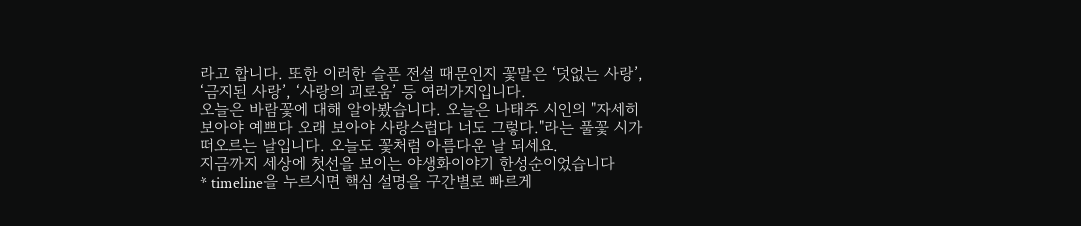라고 합니다. 또한 이러한 슬픈 전설 때문인지 꽃말은 ‘덧없는 사랑’, ‘금지된 사랑’, ‘사랑의 괴로움’ 등 여러가지입니다.
오늘은 바람꽃에 대해 알아봤습니다. 오늘은 나태주 시인의 "자세히 보아야 예쁘다 오래 보아야 사랑스럽다 너도 그렇다."라는 풀꽃 시가 떠오르는 날입니다. 오늘도 꽃처럼 아름다운 날 되세요.
지금까지 세상에 첫선을 보이는 야생화이야기 한성순이었습니다
* timeline을 누르시면 핵심 설명을 구간별로 빠르게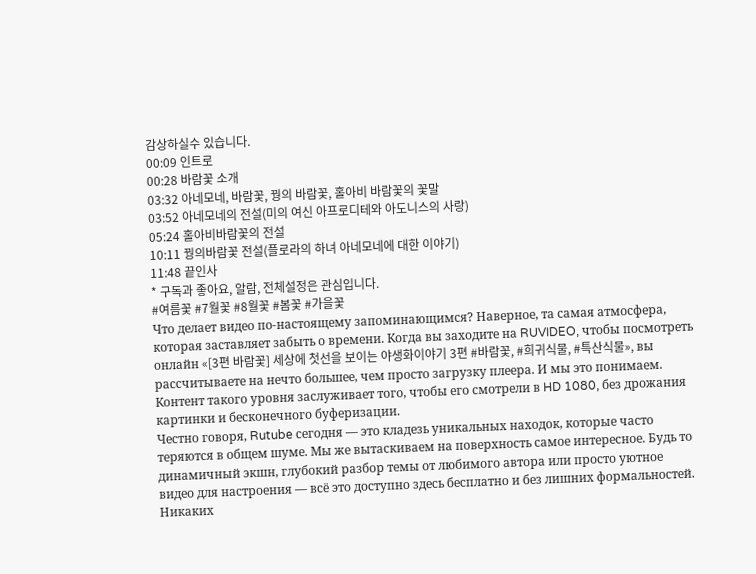감상하실수 있습니다.
00:09 인트로
00:28 바람꽃 소개
03:32 아네모네, 바람꽃, 꿩의 바람꽃, 홀아비 바람꽃의 꽃말
03:52 아네모네의 전설(미의 여신 아프로디테와 아도니스의 사랑)
05:24 홀아비바람꽃의 전설
10:11 꿩의바람꽃 전설(플로라의 하녀 아네모네에 대한 이야기)
11:48 끝인사
* 구독과 좋아요, 알람, 전체설정은 관심입니다.
#여름꽃 #7월꽃 #8월꽃 #봄꽃 #가을꽃
Что делает видео по-настоящему запоминающимся? Наверное, та самая атмосфера, которая заставляет забыть о времени. Когда вы заходите на RUVIDEO, чтобы посмотреть онлайн «[3편 바람꽃] 세상에 첫선을 보이는 야생화이야기 3편 #바람꽃, #희귀식물, #특산식물», вы рассчитываете на нечто большее, чем просто загрузку плеера. И мы это понимаем. Контент такого уровня заслуживает того, чтобы его смотрели в HD 1080, без дрожания картинки и бесконечного буферизации.
Честно говоря, Rutube сегодня — это кладезь уникальных находок, которые часто теряются в общем шуме. Мы же вытаскиваем на поверхность самое интересное. Будь то динамичный экшн, глубокий разбор темы от любимого автора или просто уютное видео для настроения — всё это доступно здесь бесплатно и без лишних формальностей. Никаких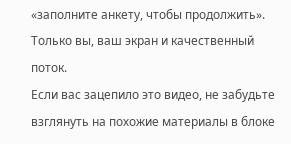«заполните анкету, чтобы продолжить». Только вы, ваш экран и качественный поток.
Если вас зацепило это видео, не забудьте взглянуть на похожие материалы в блоке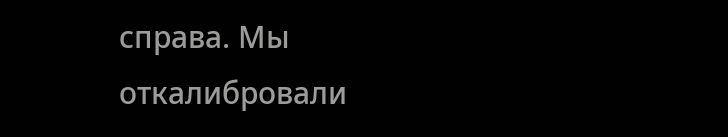справа. Мы откалибровали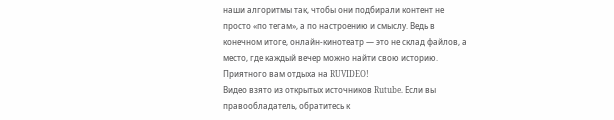наши алгоритмы так, чтобы они подбирали контент не просто «по тегам», а по настроению и смыслу. Ведь в конечном итоге, онлайн-кинотеатр — это не склад файлов, а место, где каждый вечер можно найти свою историю. Приятного вам отдыха на RUVIDEO!
Видео взято из открытых источников Rutube. Если вы правообладатель, обратитесь к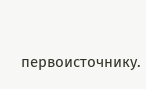первоисточнику.